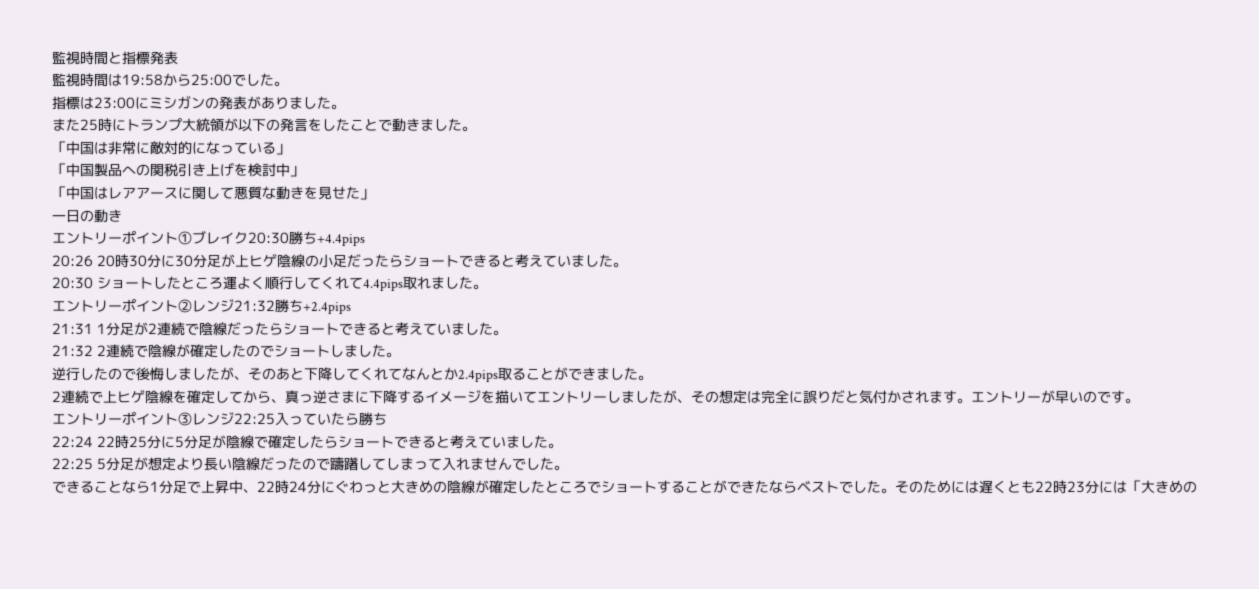監視時間と指標発表
監視時間は19:58から25:00でした。
指標は23:00にミシガンの発表がありました。
また25時にトランプ大統領が以下の発言をしたことで動きました。
「中国は非常に敵対的になっている」
「中国製品への関税引き上げを検討中」
「中国はレアアースに関して悪質な動きを見せた」
一日の動き
エントリーポイント①ブレイク20:30勝ち+4.4pips
20:26 20時30分に30分足が上ヒゲ陰線の小足だったらショートできると考えていました。
20:30 ショートしたところ運よく順行してくれて4.4pips取れました。
エントリーポイント②レンジ21:32勝ち+2.4pips
21:31 1分足が2連続で陰線だったらショートできると考えていました。
21:32 2連続で陰線が確定したのでショートしました。
逆行したので後悔しましたが、そのあと下降してくれてなんとか2.4pips取ることができました。
2連続で上ヒゲ陰線を確定してから、真っ逆さまに下降するイメージを描いてエントリーしましたが、その想定は完全に誤りだと気付かされます。エントリーが早いのです。
エントリーポイント③レンジ22:25入っていたら勝ち
22:24 22時25分に5分足が陰線で確定したらショートできると考えていました。
22:25 5分足が想定より長い陰線だったので躊躇してしまって入れませんでした。
できることなら1分足で上昇中、22時24分にぐわっと大きめの陰線が確定したところでショートすることができたならベストでした。そのためには遅くとも22時23分には「大きめの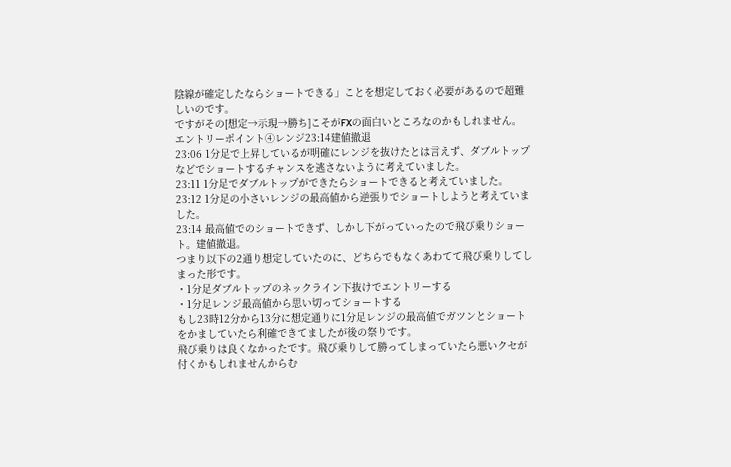陰線が確定したならショートできる」ことを想定しておく必要があるので超難しいのです。
ですがその[想定→示現→勝ち]こそがFXの面白いところなのかもしれません。
エントリーポイント④レンジ23:14建値撤退
23:06 1分足で上昇しているが明確にレンジを抜けたとは言えず、ダブルトップなどでショートするチャンスを逃さないように考えていました。
23:11 1分足でダブルトップができたらショートできると考えていました。
23:12 1分足の小さいレンジの最高値から逆張りでショートしようと考えていました。
23:14 最高値でのショートできず、しかし下がっていったので飛び乗りショート。建値撤退。
つまり以下の2通り想定していたのに、どちらでもなくあわてて飛び乗りしてしまった形です。
・1分足ダブルトップのネックライン下抜けでエントリーする
・1分足レンジ最高値から思い切ってショートする
もし23時12分から13分に想定通りに1分足レンジの最高値でガツンとショートをかましていたら利確できてましたが後の祭りです。
飛び乗りは良くなかったです。飛び乗りして勝ってしまっていたら悪いクセが付くかもしれませんからむ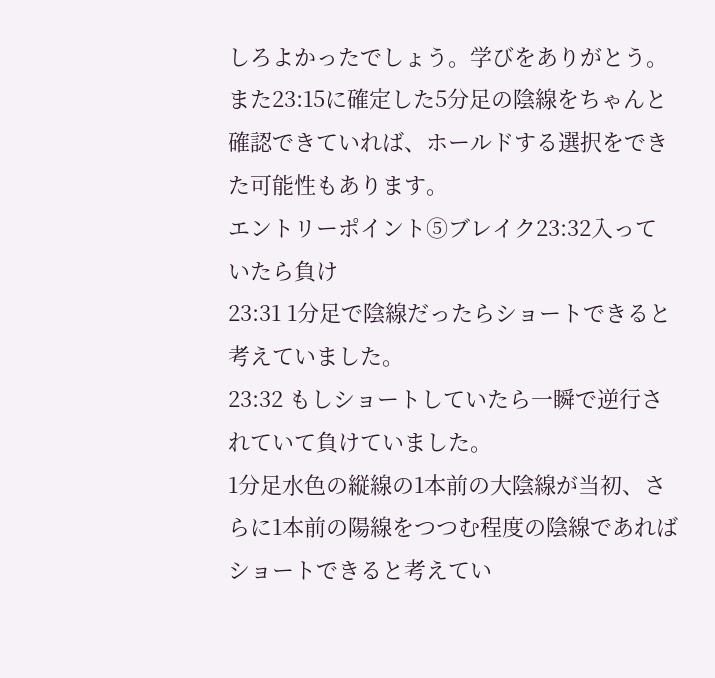しろよかったでしょう。学びをありがとう。
また23:15に確定した5分足の陰線をちゃんと確認できていれば、ホールドする選択をできた可能性もあります。
エントリーポイント⑤ブレイク23:32入っていたら負け
23:31 1分足で陰線だったらショートできると考えていました。
23:32 もしショートしていたら一瞬で逆行されていて負けていました。
1分足水色の縦線の1本前の大陰線が当初、さらに1本前の陽線をつつむ程度の陰線であればショートできると考えてい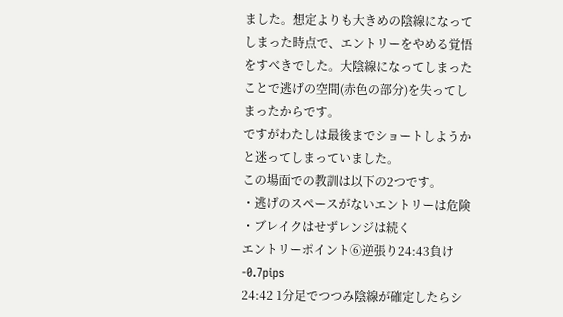ました。想定よりも大きめの陰線になってしまった時点で、エントリーをやめる覚悟をすべきでした。大陰線になってしまったことで逃げの空間(赤色の部分)を失ってしまったからです。
ですがわたしは最後までショートしようかと迷ってしまっていました。
この場面での教訓は以下の2つです。
・逃げのスペースがないエントリーは危険
・ブレイクはせずレンジは続く
エントリーポイント⑥逆張り24:43負け-0.7pips
24:42 1分足でつつみ陰線が確定したらシ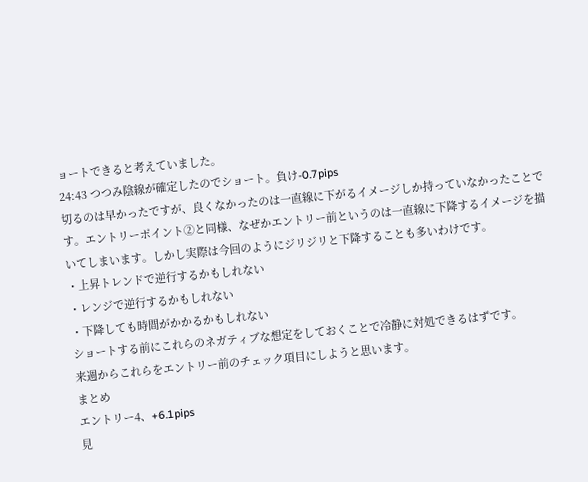ョートできると考えていました。
24:43 つつみ陰線が確定したのでショート。負け-0.7pips
切るのは早かったですが、良くなかったのは一直線に下がるイメージしか持っていなかったことです。エントリーポイント②と同様、なぜかエントリー前というのは一直線に下降するイメージを描いてしまいます。しかし実際は今回のようにジリジリと下降することも多いわけです。
・上昇トレンドで逆行するかもしれない
・レンジで逆行するかもしれない
・下降しても時間がかかるかもしれない
ショートする前にこれらのネガティブな想定をしておくことで冷静に対処できるはずです。
来週からこれらをエントリー前のチェック項目にしようと思います。
まとめ
エントリー4、+6.1pips
見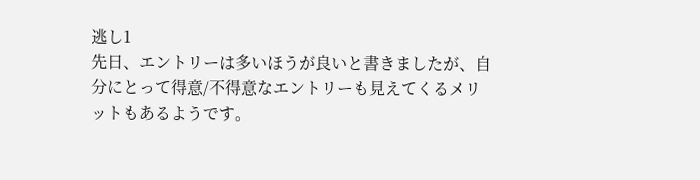逃し1
先日、エントリーは多いほうが良いと書きましたが、自分にとって得意/不得意なエントリーも見えてくるメリットもあるようです。